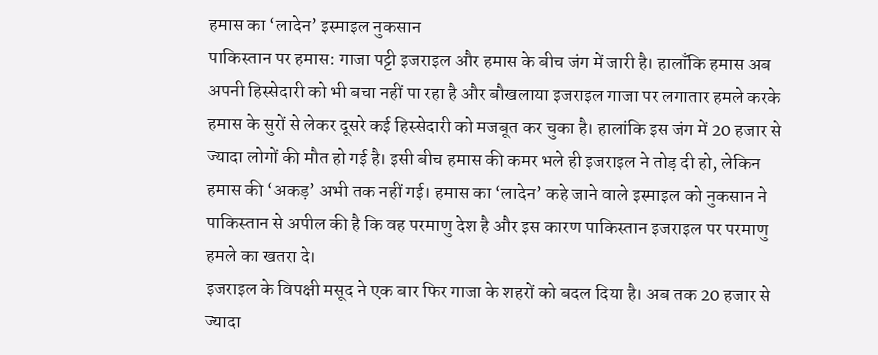हमास का ‘लादेन’ इस्माइल नुकसान
पाकिस्तान पर हमास: गाजा पट्टी इजराइल और हमास के बीच जंग में जारी है। हालाँकि हमास अब अपनी हिस्सेदारी को भी बचा नहीं पा रहा है और बौखलाया इजराइल गाजा पर लगातार हमले करके हमास के सुरों से लेकर दूसरे कई हिस्सेदारी को मजबूत कर चुका है। हालांकि इस जंग में 20 हजार से ज्यादा लोगों की मौत हो गई है। इसी बीच हमास की कमर भले ही इजराइल ने तोड़ दी हो, लेकिन हमास की ‘अकड़’ अभी तक नहीं गई। हमास का ‘लादेन’ कहे जाने वाले इस्माइल को नुकसान ने पाकिस्तान से अपील की है कि वह परमाणु देश है और इस कारण पाकिस्तान इजराइल पर परमाणु हमले का खतरा दे।
इजराइल के विपक्षी मसूद ने एक बार फिर गाजा के शहरों को बदल दिया है। अब तक 20 हजार से ज्यादा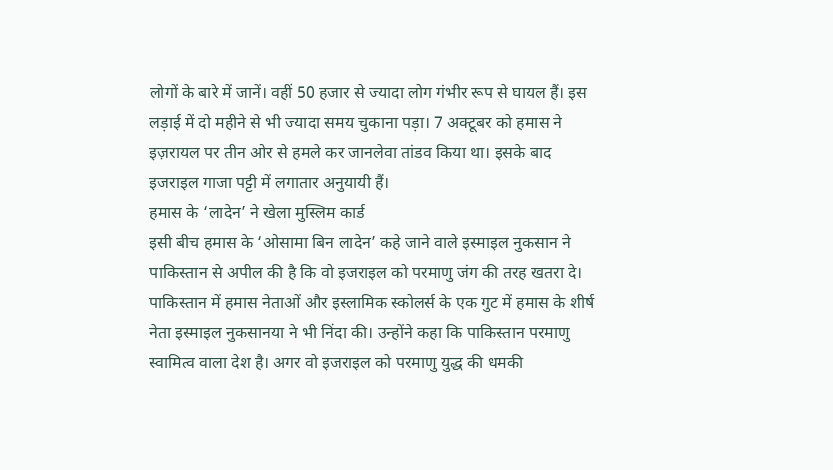लोगों के बारे में जानें। वहीं 50 हजार से ज्यादा लोग गंभीर रूप से घायल हैं। इस लड़ाई में दो महीने से भी ज्यादा समय चुकाना पड़ा। 7 अक्टूबर को हमास ने इज़रायल पर तीन ओर से हमले कर जानलेवा तांडव किया था। इसके बाद इजराइल गाजा पट्टी में लगातार अनुयायी हैं।
हमास के ‘लादेन’ ने खेला मुस्लिम कार्ड
इसी बीच हमास के ‘ओसामा बिन लादेन’ कहे जाने वाले इस्माइल नुकसान ने पाकिस्तान से अपील की है कि वो इजराइल को परमाणु जंग की तरह खतरा दे। पाकिस्तान में हमास नेताओं और इस्लामिक स्कोलर्स के एक गुट में हमास के शीर्ष नेता इस्माइल नुकसानया ने भी निंदा की। उन्होंने कहा कि पाकिस्तान परमाणु स्वामित्व वाला देश है। अगर वो इजराइल को परमाणु युद्ध की धमकी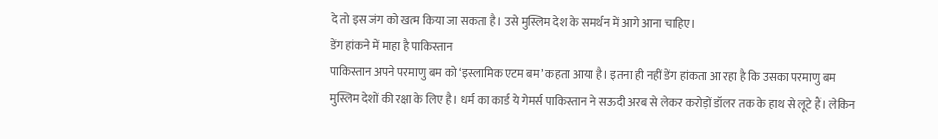दे तो इस जंग को खत्म किया जा सकता है। उसे मुस्लिम देश के समर्थन में आगे आना चाहिए।
डेंग हांकने में माहा है पाकिस्तान
पाकिस्तान अपने परमाणु बम को ‘इस्लामिक एटम बम’ कहता आया है। इतना ही नहीं डेंग हांकता आ रहा है कि उसका परमाणु बम मुस्लिम देशों की रक्षा के लिए है। धर्म का कार्ड ये गेमर्स पाकिस्तान ने सऊदी अरब से लेकर करोड़ों डॉलर तक के हाथ से लूटे हैं। लेकिन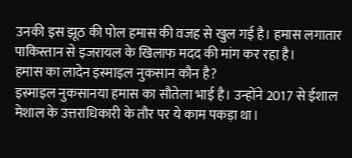उनकी इस झूठ की पोल हमास की वजह से खुल गई है। हमास लगातार पाकिस्तान से इजरायल के खिलाफ मदद की मांग कर रहा है।
हमास का लादेन इस्माइल नुकसान कौन है?
इस्माइल नुकसानया हमास का सौतेला भाई है। उन्होंने 2017 से ईशाल मेशाल के उत्तराधिकारी के तौर पर ये काम पकड़ा था।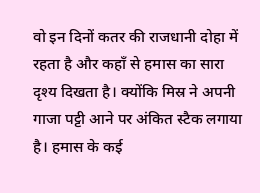वो इन दिनों कतर की राजधानी दोहा में रहता है और कहाँ से हमास का सारा दृश्य दिखता है। क्योंकि मिस्र ने अपनी गाजा पट्टी आने पर अंकित स्टैक लगाया है। हमास के कई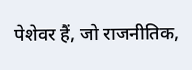पेशेवर हैं, जो राजनीतिक,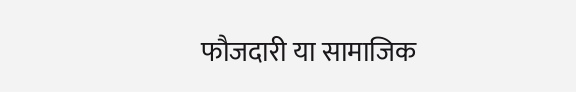फौजदारी या सामाजिक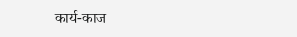कार्य-काज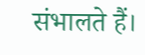संभालते हैं।